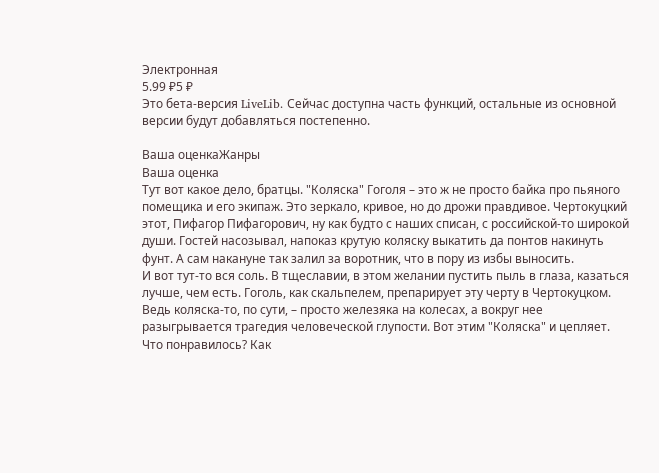Электронная
5.99 ₽5 ₽
Это бета-версия LiveLib. Сейчас доступна часть функций, остальные из основной версии будут добавляться постепенно.

Ваша оценкаЖанры
Ваша оценка
Тут вот какое дело, братцы. "Коляска" Гоголя – это ж не просто байка про пьяного помещика и его экипаж. Это зеркало, кривое, но до дрожи правдивое. Чертокуцкий этот, Пифагор Пифагорович, ну как будто с наших списан, с российской-то широкой души. Гостей насозывал, напоказ крутую коляску выкатить да понтов накинуть фунт. А сам накануне так залил за воротник, что в пору из избы выносить.
И вот тут-то вся соль. В тщеславии, в этом желании пустить пыль в глаза, казаться лучше, чем есть. Гоголь, как скальпелем, препарирует эту черту в Чертокуцком. Ведь коляска-то, по сути, – просто железяка на колесах, а вокруг нее разыгрывается трагедия человеческой глупости. Вот этим "Коляска" и цепляет.
Что понравилось? Как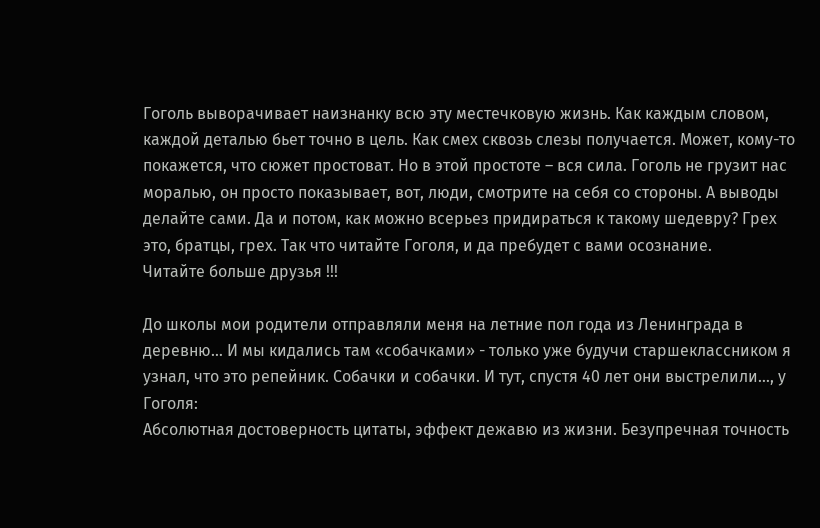Гоголь выворачивает наизнанку всю эту местечковую жизнь. Как каждым словом, каждой деталью бьет точно в цель. Как смех сквозь слезы получается. Может, кому-то покажется, что сюжет простоват. Но в этой простоте – вся сила. Гоголь не грузит нас моралью, он просто показывает, вот, люди, смотрите на себя со стороны. А выводы делайте сами. Да и потом, как можно всерьез придираться к такому шедевру? Грех это, братцы, грех. Так что читайте Гоголя, и да пребудет с вами осознание.
Читайте больше друзья !!!

До школы мои родители отправляли меня на летние пол года из Ленинграда в деревню… И мы кидались там «собачками» - только уже будучи старшеклассником я узнал, что это репейник. Собачки и собачки. И тут, спустя 40 лет они выстрелили…, у Гоголя:
Абсолютная достоверность цитаты, эффект дежавю из жизни. Безупречная точность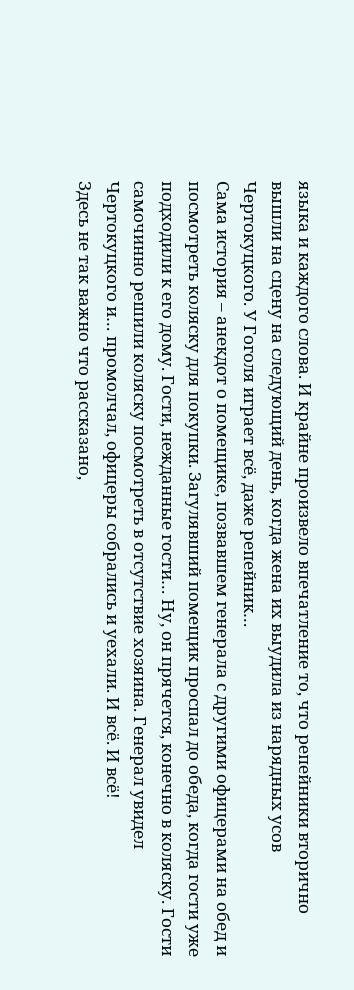языка и каждого слова. И крайне произвело впечатление то, что репейники вторично вышли на сцену на следующий день, когда жена их выудила из нарядных усов Чертокуцкого. У Гоголя играет всё, даже репейник…
Сама история – анекдот о помещике, позвавшем генерала с другими офицерами на обед и посмотреть коляску для покупки. Загулявший помещик проспал до обеда, когда гости уже подходили к его дому. Гости, нежданные гости… Ну, он прячется, конечно в коляску. Гости самочинно решили коляску посмотреть в отсутствие хозяина. Генерал увидел Чертокуцкого и… промолчал, офицеры собрались и уехали. И всё. И всё!
Здесь не так важно что рассказано,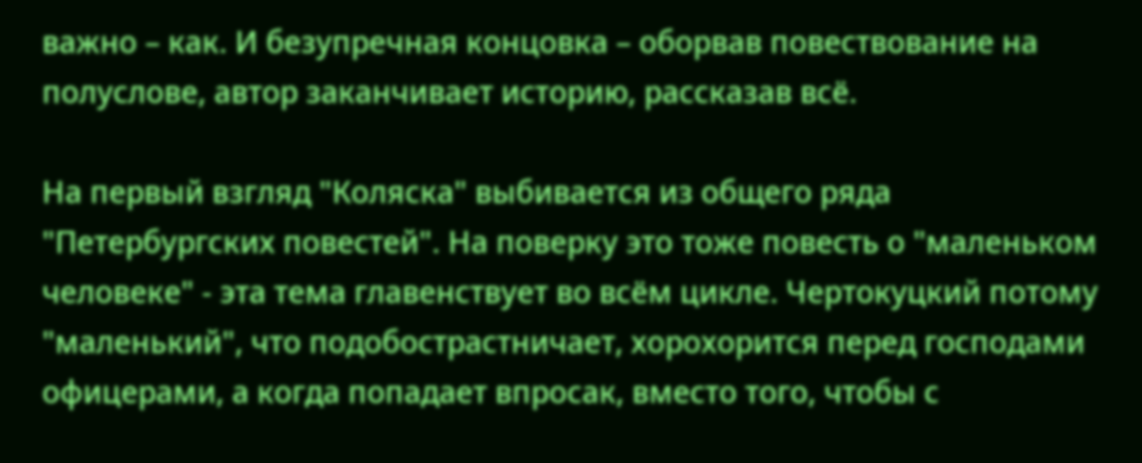важно – как. И безупречная концовка – оборвав повествование на полуслове, автор заканчивает историю, рассказав всё.

На первый взгляд "Коляска" выбивается из общего ряда "Петербургских повестей". На поверку это тоже повесть о "маленьком человеке" - эта тема главенствует во всём цикле. Чертокуцкий потому "маленький", что подобострастничает, хорохорится перед господами офицерами, а когда попадает впросак, вместо того, чтобы с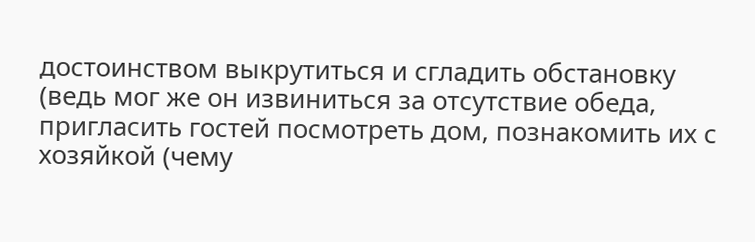достоинством выкрутиться и сгладить обстановку (ведь мог же он извиниться за отсутствие обеда, пригласить гостей посмотреть дом, познакомить их с хозяйкой (чему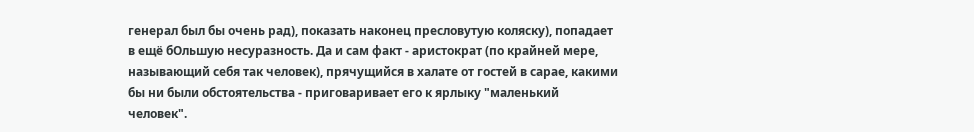генерал был бы очень рад), показать наконец пресловутую коляску), попадает в ещё бОльшую несуразность. Да и сам факт - аристократ (по крайней мере, называющий себя так человек), прячущийся в халате от гостей в сарае, какими бы ни были обстоятельства - приговаривает его к ярлыку "маленький человек".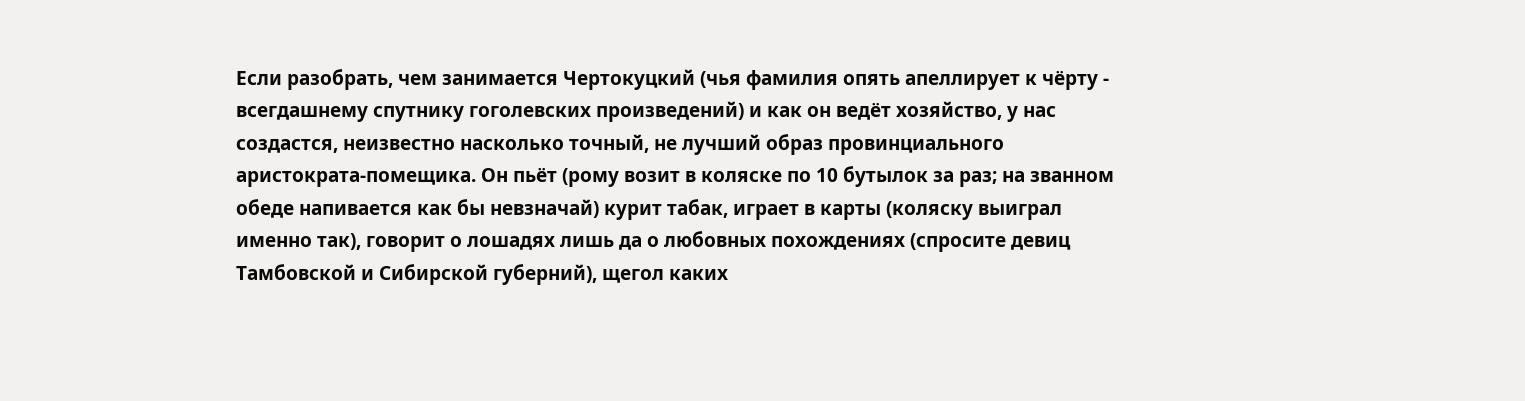Если разобрать, чем занимается Чертокуцкий (чья фамилия опять апеллирует к чёрту - всегдашнему спутнику гоголевских произведений) и как он ведёт хозяйство, у нас создастся, неизвестно насколько точный, не лучший образ провинциального аристократа-помещика. Он пьёт (рому возит в коляске по 10 бутылок за раз; на званном обеде напивается как бы невзначай) курит табак, играет в карты (коляску выиграл именно так), говорит о лошадях лишь да о любовных похождениях (спросите девиц Тамбовской и Сибирской губерний), щегол каких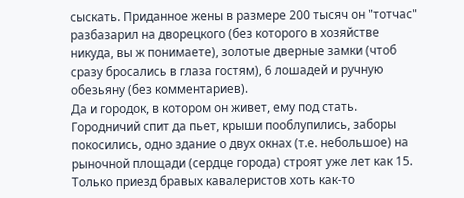сыскать. Приданное жены в размере 200 тысяч он "тотчас" разбазарил на дворецкого (без которого в хозяйстве никуда, вы ж понимаете), золотые дверные замки (чтоб сразу бросались в глаза гостям), 6 лошадей и ручную обезьяну (без комментариев).
Да и городок, в котором он живет, ему под стать. Городничий спит да пьет, крыши пооблупились, заборы покосились, одно здание о двух окнах (т.е. небольшое) на рыночной площади (сердце города) строят уже лет как 15. Только приезд бравых кавалеристов хоть как-то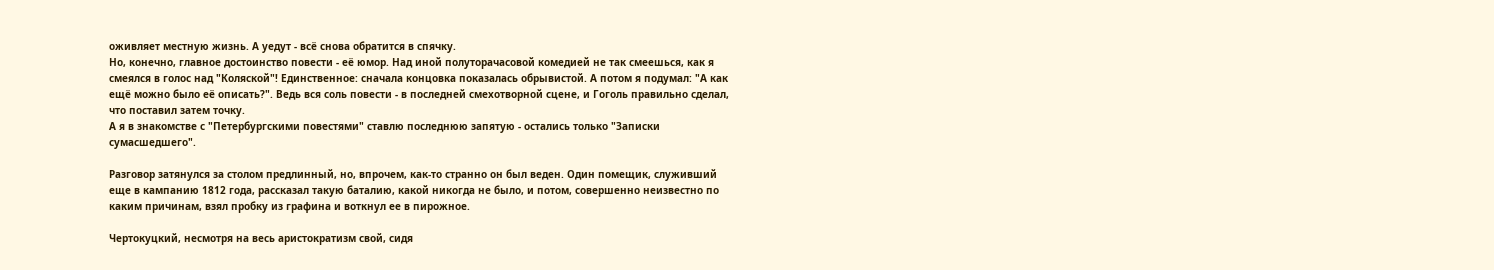оживляет местную жизнь. А уедут - всё снова обратится в спячку.
Но, конечно, главное достоинство повести - её юмор. Над иной полуторачасовой комедией не так смеешься, как я смеялся в голос над "Коляской"! Единственное: сначала концовка показалась обрывистой. А потом я подумал: "А как ещё можно было её описать?". Ведь вся соль повести - в последней смехотворной сцене, и Гоголь правильно сделал, что поставил затем точку.
А я в знакомстве с "Петербургскими повестями" ставлю последнюю запятую - остались только "Записки сумасшедшего".

Разговор затянулся за столом предлинный, но, впрочем, как-то странно он был веден. Один помещик, служивший еще в кампанию 1812 года, рассказал такую баталию, какой никогда не было, и потом, совершенно неизвестно по каким причинам, взял пробку из графина и воткнул ее в пирожное.

Чертокуцкий, несмотря на весь аристократизм свой, сидя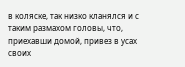в коляске, так низко кланялся и с таким размахом головы, что, приехавши домой, привез в усах своих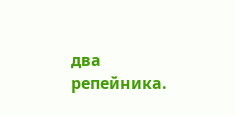два репейника.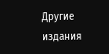Другие издания